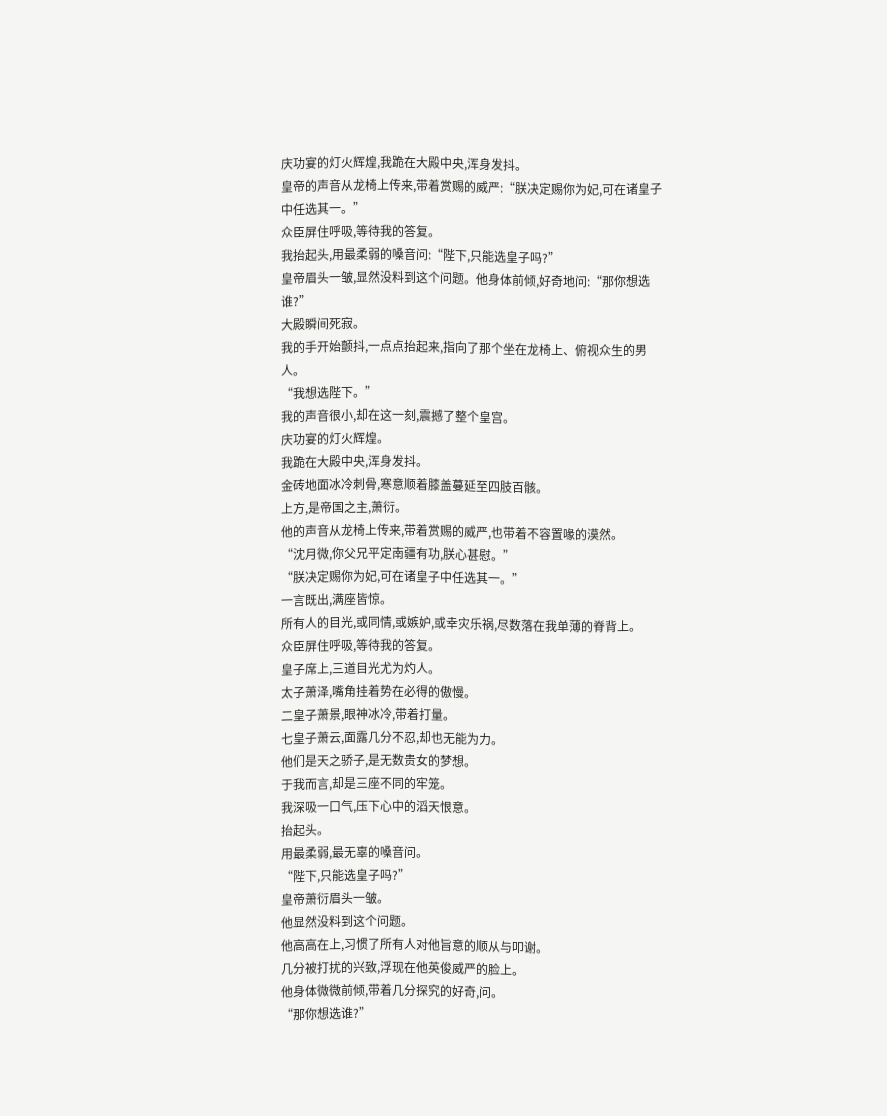庆功宴的灯火辉煌,我跪在大殿中央,浑身发抖。
皇帝的声音从龙椅上传来,带着赏赐的威严:“朕决定赐你为妃,可在诸皇子中任选其一。”
众臣屏住呼吸,等待我的答复。
我抬起头,用最柔弱的嗓音问:“陛下,只能选皇子吗?”
皇帝眉头一皱,显然没料到这个问题。他身体前倾,好奇地问:“那你想选谁?”
大殿瞬间死寂。
我的手开始颤抖,一点点抬起来,指向了那个坐在龙椅上、俯视众生的男人。
“我想选陛下。”
我的声音很小,却在这一刻,震撼了整个皇宫。
庆功宴的灯火辉煌。
我跪在大殿中央,浑身发抖。
金砖地面冰冷刺骨,寒意顺着膝盖蔓延至四肢百骸。
上方,是帝国之主,萧衍。
他的声音从龙椅上传来,带着赏赐的威严,也带着不容置喙的漠然。
“沈月微,你父兄平定南疆有功,朕心甚慰。”
“朕决定赐你为妃,可在诸皇子中任选其一。”
一言既出,满座皆惊。
所有人的目光,或同情,或嫉妒,或幸灾乐祸,尽数落在我单薄的脊背上。
众臣屏住呼吸,等待我的答复。
皇子席上,三道目光尤为灼人。
太子萧泽,嘴角挂着势在必得的傲慢。
二皇子萧景,眼神冰冷,带着打量。
七皇子萧云,面露几分不忍,却也无能为力。
他们是天之骄子,是无数贵女的梦想。
于我而言,却是三座不同的牢笼。
我深吸一口气,压下心中的滔天恨意。
抬起头。
用最柔弱,最无辜的嗓音问。
“陛下,只能选皇子吗?”
皇帝萧衍眉头一皱。
他显然没料到这个问题。
他高高在上,习惯了所有人对他旨意的顺从与叩谢。
几分被打扰的兴致,浮现在他英俊威严的脸上。
他身体微微前倾,带着几分探究的好奇,问。
“那你想选谁?”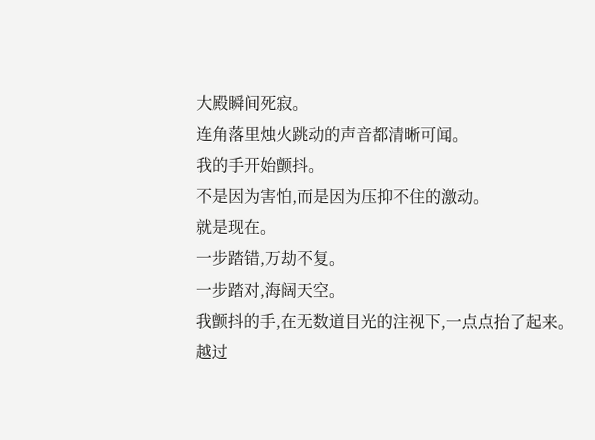大殿瞬间死寂。
连角落里烛火跳动的声音都清晰可闻。
我的手开始颤抖。
不是因为害怕,而是因为压抑不住的激动。
就是现在。
一步踏错,万劫不复。
一步踏对,海阔天空。
我颤抖的手,在无数道目光的注视下,一点点抬了起来。
越过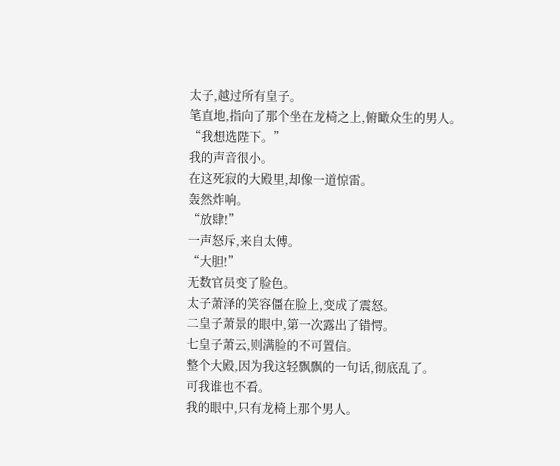太子,越过所有皇子。
笔直地,指向了那个坐在龙椅之上,俯瞰众生的男人。
“我想选陛下。”
我的声音很小。
在这死寂的大殿里,却像一道惊雷。
轰然炸响。
“放肆!”
一声怒斥,来自太傅。
“大胆!”
无数官员变了脸色。
太子萧泽的笑容僵在脸上,变成了震怒。
二皇子萧景的眼中,第一次露出了错愕。
七皇子萧云,则满脸的不可置信。
整个大殿,因为我这轻飘飘的一句话,彻底乱了。
可我谁也不看。
我的眼中,只有龙椅上那个男人。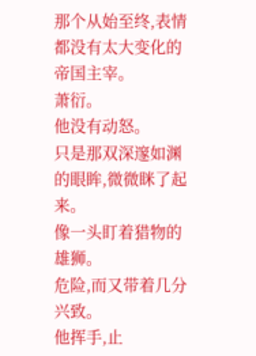那个从始至终,表情都没有太大变化的帝国主宰。
萧衍。
他没有动怒。
只是那双深邃如渊的眼眸,微微眯了起来。
像一头盯着猎物的雄狮。
危险,而又带着几分兴致。
他挥手,止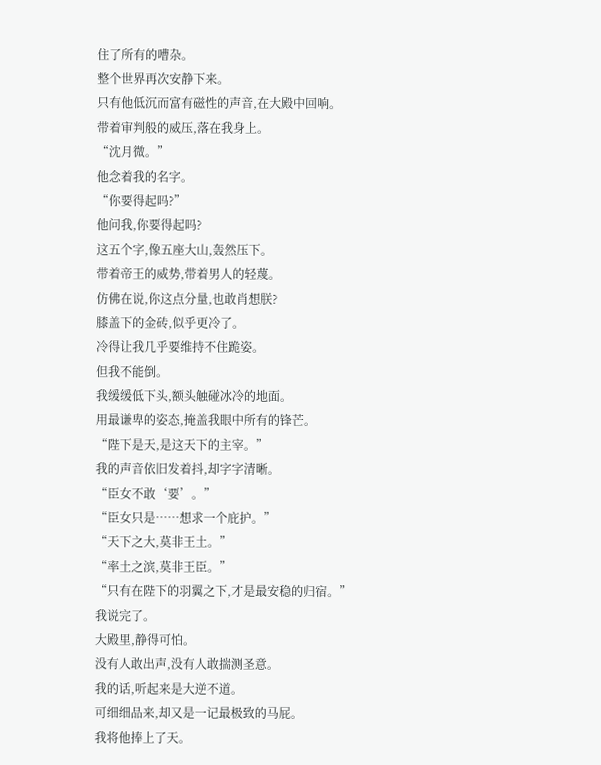住了所有的嘈杂。
整个世界再次安静下来。
只有他低沉而富有磁性的声音,在大殿中回响。
带着审判般的威压,落在我身上。
“沈月微。”
他念着我的名字。
“你要得起吗?”
他问我,你要得起吗?
这五个字,像五座大山,轰然压下。
带着帝王的威势,带着男人的轻蔑。
仿佛在说,你这点分量,也敢肖想朕?
膝盖下的金砖,似乎更冷了。
冷得让我几乎要维持不住跪姿。
但我不能倒。
我缓缓低下头,额头触碰冰冷的地面。
用最谦卑的姿态,掩盖我眼中所有的锋芒。
“陛下是天,是这天下的主宰。”
我的声音依旧发着抖,却字字清晰。
“臣女不敢‘要’。”
“臣女只是……想求一个庇护。”
“天下之大,莫非王土。”
“率土之滨,莫非王臣。”
“只有在陛下的羽翼之下,才是最安稳的归宿。”
我说完了。
大殿里,静得可怕。
没有人敢出声,没有人敢揣测圣意。
我的话,听起来是大逆不道。
可细细品来,却又是一记最极致的马屁。
我将他捧上了天。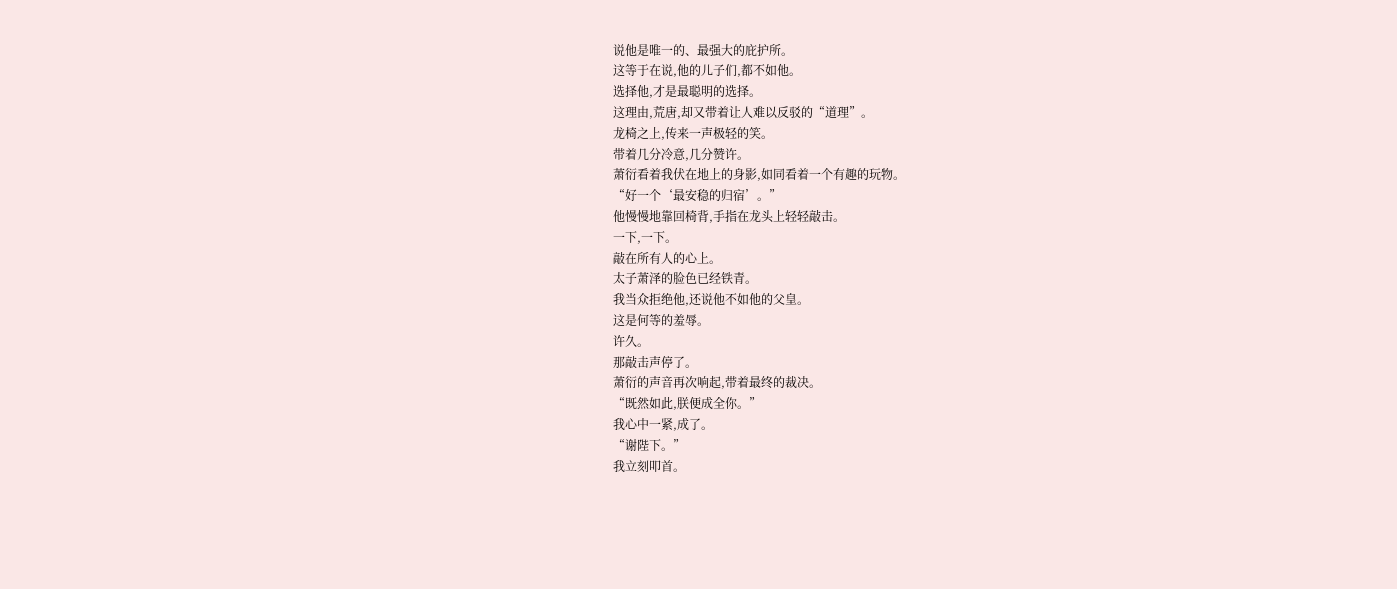说他是唯一的、最强大的庇护所。
这等于在说,他的儿子们,都不如他。
选择他,才是最聪明的选择。
这理由,荒唐,却又带着让人难以反驳的“道理”。
龙椅之上,传来一声极轻的笑。
带着几分冷意,几分赞许。
萧衍看着我伏在地上的身影,如同看着一个有趣的玩物。
“好一个‘最安稳的归宿’。”
他慢慢地靠回椅背,手指在龙头上轻轻敲击。
一下,一下。
敲在所有人的心上。
太子萧泽的脸色已经铁青。
我当众拒绝他,还说他不如他的父皇。
这是何等的羞辱。
许久。
那敲击声停了。
萧衍的声音再次响起,带着最终的裁决。
“既然如此,朕便成全你。”
我心中一紧,成了。
“谢陛下。”
我立刻叩首。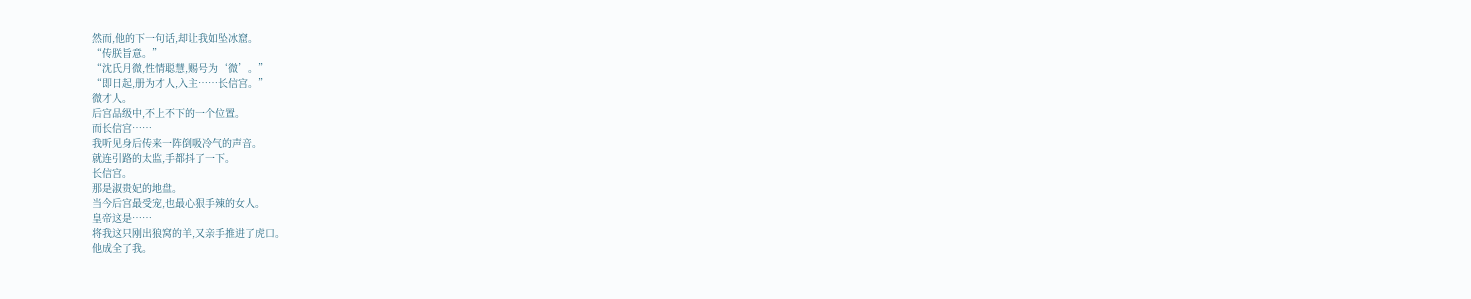然而,他的下一句话,却让我如坠冰窟。
“传朕旨意。”
“沈氏月微,性情聪慧,赐号为‘微’。”
“即日起,册为才人,入主……长信宫。”
微才人。
后宫品级中,不上不下的一个位置。
而长信宫……
我听见身后传来一阵倒吸冷气的声音。
就连引路的太监,手都抖了一下。
长信宫。
那是淑贵妃的地盘。
当今后宫最受宠,也最心狠手辣的女人。
皇帝这是……
将我这只刚出狼窝的羊,又亲手推进了虎口。
他成全了我。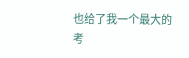也给了我一个最大的考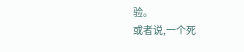验。
或者说,一个死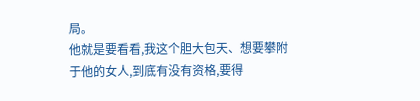局。
他就是要看看,我这个胆大包天、想要攀附于他的女人,到底有没有资格,要得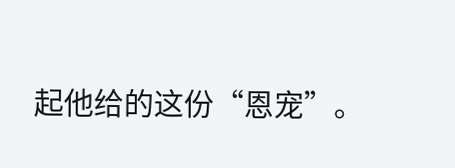起他给的这份“恩宠”。